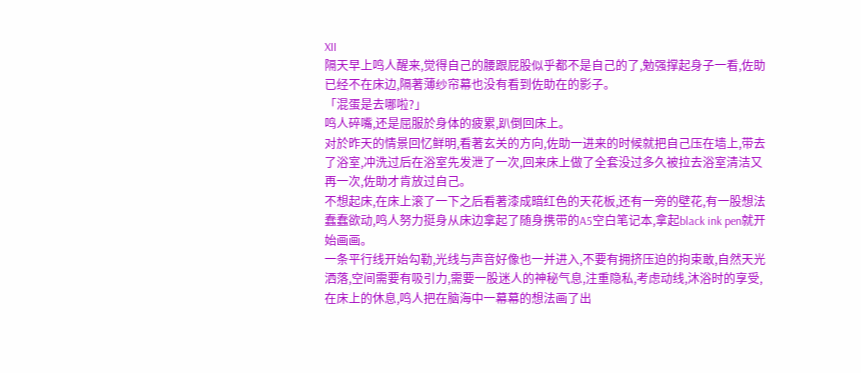XII
隔天早上鸣人醒来,觉得自己的腰跟屁股似乎都不是自己的了,勉强撑起身子一看,佐助已经不在床边,隔著薄纱帘幕也没有看到佐助在的影子。
「混蛋是去哪啦?」
鸣人碎嘴,还是屈服於身体的疲累,趴倒回床上。
对於昨天的情景回忆鲜明,看著玄关的方向,佐助一进来的时候就把自己压在墙上,带去了浴室,冲洗过后在浴室先发泄了一次,回来床上做了全套没过多久被拉去浴室清洁又再一次,佐助才肯放过自己。
不想起床,在床上滚了一下之后看著漆成暗红色的天花板,还有一旁的壁花,有一股想法蠢蠢欲动,鸣人努力挺身从床边拿起了随身携带的A5空白笔记本,拿起black ink pen就开始画画。
一条平行线开始勾勒,光线与声音好像也一并进入,不要有拥挤压迫的拘束敢,自然天光洒落,空间需要有吸引力,需要一股迷人的神秘气息,注重隐私,考虑动线,沐浴时的享受,在床上的休息,鸣人把在脑海中一幕幕的想法画了出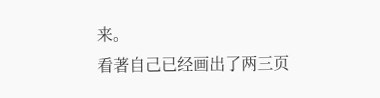来。
看著自己已经画出了两三页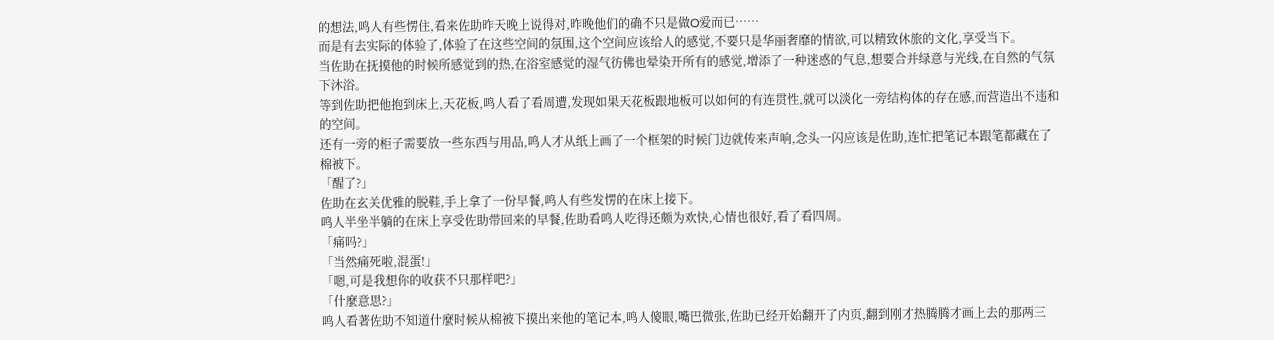的想法,鸣人有些愣住,看来佐助昨天晚上说得对,昨晚他们的确不只是做O爱而已⋯⋯
而是有去实际的体验了,体验了在这些空间的氛围,这个空间应该给人的感觉,不要只是华丽奢靡的情欲,可以精致休旅的文化,享受当下。
当佐助在抚摸他的时候所感觉到的热,在浴室感觉的湿气彷佛也晕染开所有的感觉,增添了一种迷惑的气息,想要合并绿意与光线,在自然的气氛下沐浴。
等到佐助把他抱到床上,天花板,鸣人看了看周遭,发现如果天花板跟地板可以如何的有连贯性,就可以淡化一旁结构体的存在感,而营造出不违和的空间。
还有一旁的柜子需要放一些东西与用品,鸣人才从纸上画了一个框架的时候门边就传来声响,念头一闪应该是佐助,连忙把笔记本跟笔都藏在了棉被下。
「醒了?」
佐助在玄关优雅的脱鞋,手上拿了一份早餐,鸣人有些发愣的在床上接下。
鸣人半坐半躺的在床上享受佐助带回来的早餐,佐助看鸣人吃得还颇为欢快,心情也很好,看了看四周。
「痛吗?」
「当然痛死啦,混蛋!」
「嗯,可是我想你的收获不只那样吧?」
「什麼意思?」
鸣人看著佐助不知道什麼时候从棉被下摸出来他的笔记本,鸣人傻眼,嘴巴微张,佐助已经开始翻开了内页,翻到刚才热腾腾才画上去的那两三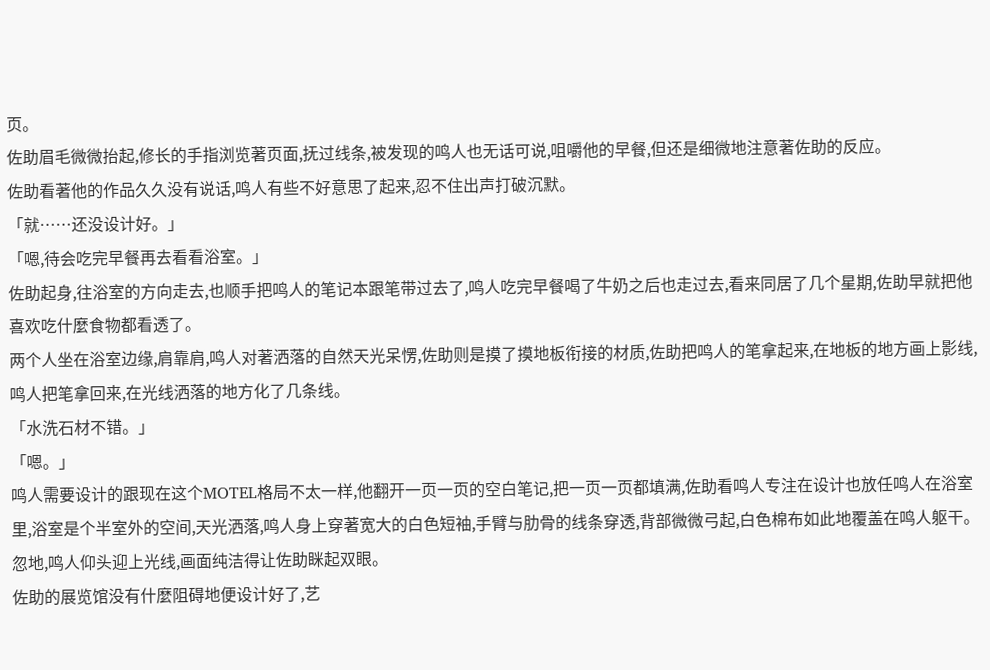页。
佐助眉毛微微抬起,修长的手指浏览著页面,抚过线条,被发现的鸣人也无话可说,咀嚼他的早餐,但还是细微地注意著佐助的反应。
佐助看著他的作品久久没有说话,鸣人有些不好意思了起来,忍不住出声打破沉默。
「就⋯⋯还没设计好。」
「嗯,待会吃完早餐再去看看浴室。」
佐助起身,往浴室的方向走去,也顺手把鸣人的笔记本跟笔带过去了,鸣人吃完早餐喝了牛奶之后也走过去,看来同居了几个星期,佐助早就把他喜欢吃什麼食物都看透了。
两个人坐在浴室边缘,肩靠肩,鸣人对著洒落的自然天光呆愣,佐助则是摸了摸地板衔接的材质,佐助把鸣人的笔拿起来,在地板的地方画上影线,鸣人把笔拿回来,在光线洒落的地方化了几条线。
「水洗石材不错。」
「嗯。」
鸣人需要设计的跟现在这个MOTEL格局不太一样,他翻开一页一页的空白笔记,把一页一页都填满,佐助看鸣人专注在设计也放任鸣人在浴室里,浴室是个半室外的空间,天光洒落,鸣人身上穿著宽大的白色短袖,手臂与肋骨的线条穿透,背部微微弓起,白色棉布如此地覆盖在鸣人躯干。
忽地,鸣人仰头迎上光线,画面纯洁得让佐助眯起双眼。
佐助的展览馆没有什麼阻碍地便设计好了,艺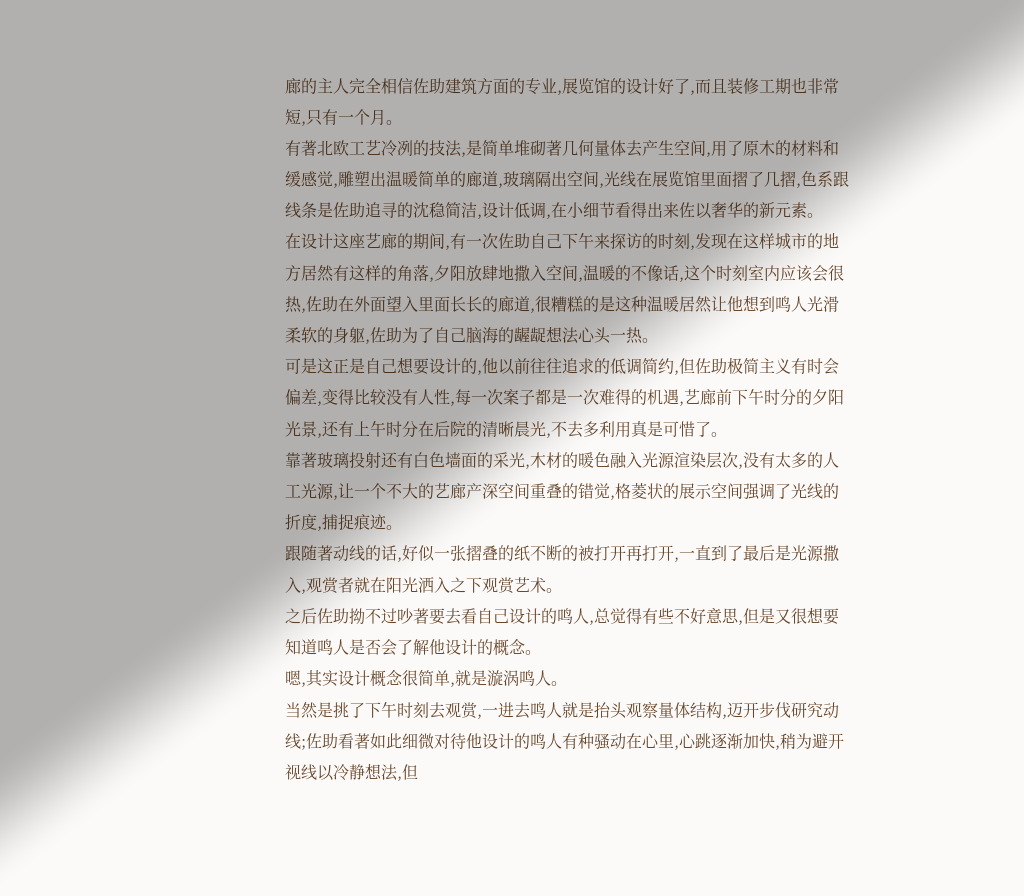廊的主人完全相信佐助建筑方面的专业,展览馆的设计好了,而且装修工期也非常短,只有一个月。
有著北欧工艺冷冽的技法,是简单堆砌著几何量体去产生空间,用了原木的材料和缓感觉,雕塑出温暖简单的廊道,玻璃隔出空间,光线在展览馆里面摺了几摺,色系跟线条是佐助追寻的沈稳简洁,设计低调,在小细节看得出来佐以奢华的新元素。
在设计这座艺廊的期间,有一次佐助自己下午来探访的时刻,发现在这样城市的地方居然有这样的角落,夕阳放肆地撒入空间,温暖的不像话,这个时刻室内应该会很热,佐助在外面望入里面长长的廊道,很糟糕的是这种温暖居然让他想到鸣人光滑柔软的身躯,佐助为了自己脑海的龌龊想法心头一热。
可是这正是自己想要设计的,他以前往往追求的低调简约,但佐助极简主义有时会偏差,变得比较没有人性,每一次案子都是一次难得的机遇,艺廊前下午时分的夕阳光景,还有上午时分在后院的清晰晨光,不去多利用真是可惜了。
靠著玻璃投射还有白色墙面的采光,木材的暖色融入光源渲染层次,没有太多的人工光源,让一个不大的艺廊产深空间重叠的错觉,格菱状的展示空间强调了光线的折度,捕捉痕迹。
跟随著动线的话,好似一张摺叠的纸不断的被打开再打开,一直到了最后是光源撒入,观赏者就在阳光洒入之下观赏艺术。
之后佐助拗不过吵著要去看自己设计的鸣人,总觉得有些不好意思,但是又很想要知道鸣人是否会了解他设计的概念。
嗯,其实设计概念很简单,就是漩涡鸣人。
当然是挑了下午时刻去观赏,一进去鸣人就是抬头观察量体结构,迈开步伐研究动线;佐助看著如此细微对待他设计的鸣人有种骚动在心里,心跳逐渐加快,稍为避开视线以冷静想法,但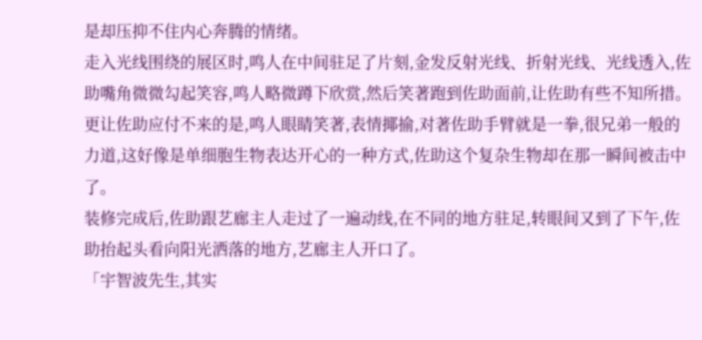是却压抑不住内心奔腾的情绪。
走入光线围绕的展区时,鸣人在中间驻足了片刻,金发反射光线、折射光线、光线透入,佐助嘴角微微勾起笑容,鸣人略微蹲下欣赏,然后笑著跑到佐助面前,让佐助有些不知所措。
更让佐助应付不来的是,鸣人眼睛笑著,表情揶揄,对著佐助手臂就是一拳,很兄弟一般的力道,这好像是单细胞生物表达开心的一种方式,佐助这个复杂生物却在那一瞬间被击中了。
装修完成后,佐助跟艺廊主人走过了一遍动线,在不同的地方驻足,转眼间又到了下午,佐助抬起头看向阳光洒落的地方,艺廊主人开口了。
「宇智波先生,其实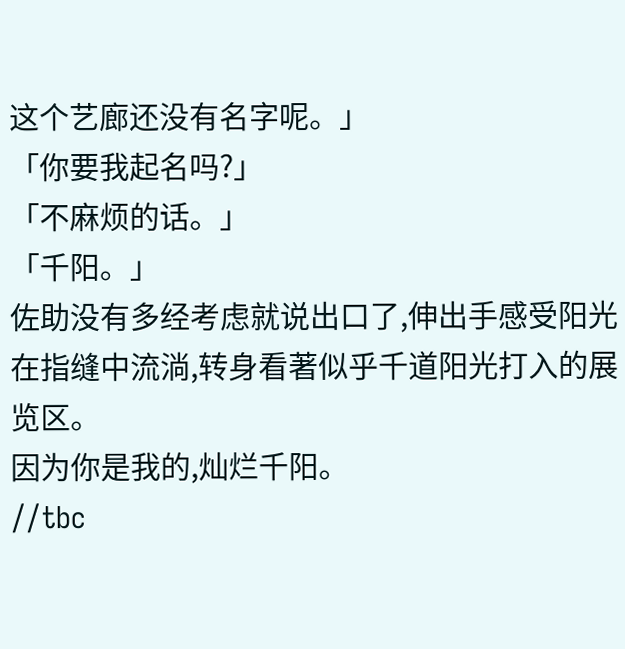这个艺廊还没有名字呢。」
「你要我起名吗?」
「不麻烦的话。」
「千阳。」
佐助没有多经考虑就说出口了,伸出手感受阳光在指缝中流淌,转身看著似乎千道阳光打入的展览区。
因为你是我的,灿烂千阳。
//tbc